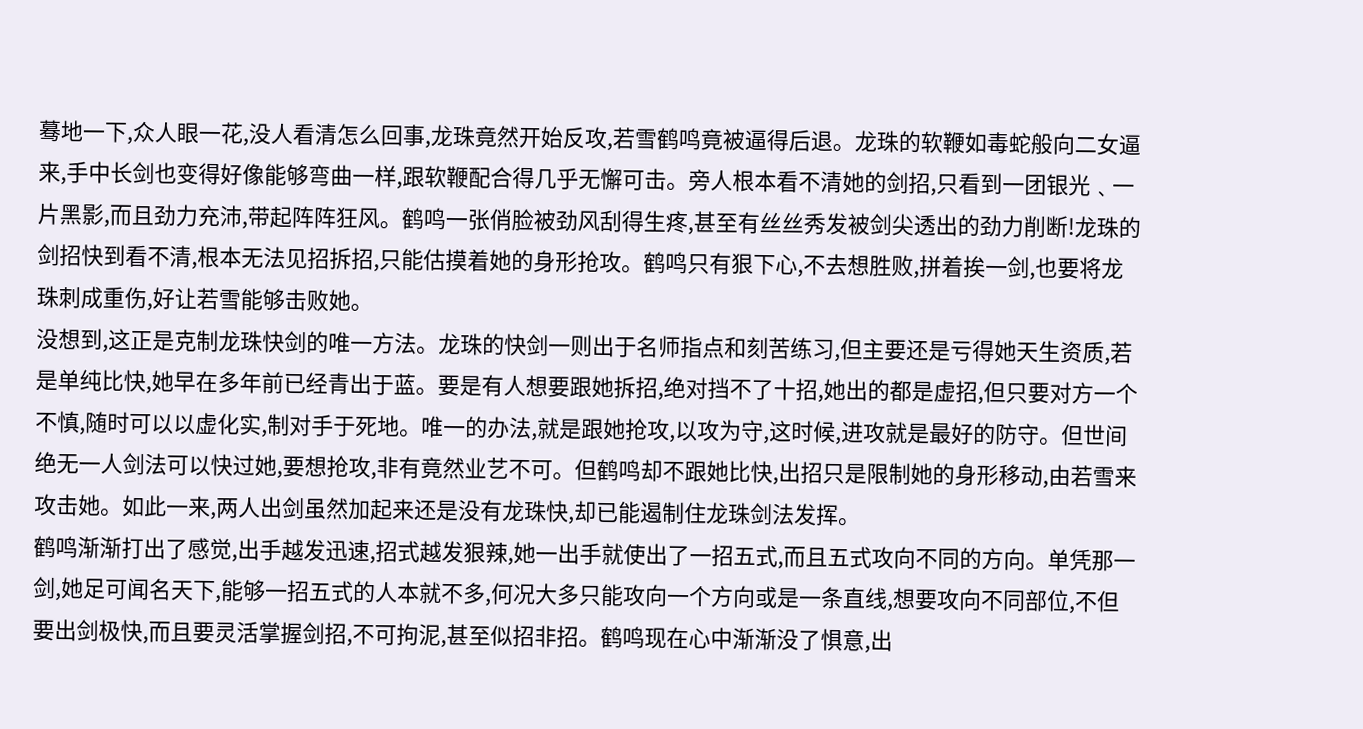蓦地一下,众人眼一花,没人看清怎么回事,龙珠竟然开始反攻,若雪鹤鸣竟被逼得后退。龙珠的软鞭如毒蛇般向二女逼来,手中长剑也变得好像能够弯曲一样,跟软鞭配合得几乎无懈可击。旁人根本看不清她的剑招,只看到一团银光﹑一片黑影,而且劲力充沛,带起阵阵狂风。鹤鸣一张俏脸被劲风刮得生疼,甚至有丝丝秀发被剑尖透出的劲力削断!龙珠的剑招快到看不清,根本无法见招拆招,只能估摸着她的身形抢攻。鹤鸣只有狠下心,不去想胜败,拼着挨一剑,也要将龙珠刺成重伤,好让若雪能够击败她。
没想到,这正是克制龙珠快剑的唯一方法。龙珠的快剑一则出于名师指点和刻苦练习,但主要还是亏得她天生资质,若是单纯比快,她早在多年前已经青出于蓝。要是有人想要跟她拆招,绝对挡不了十招,她出的都是虚招,但只要对方一个不慎,随时可以以虚化实,制对手于死地。唯一的办法,就是跟她抢攻,以攻为守,这时候,进攻就是最好的防守。但世间绝无一人剑法可以快过她,要想抢攻,非有竟然业艺不可。但鹤鸣却不跟她比快,出招只是限制她的身形移动,由若雪来攻击她。如此一来,两人出剑虽然加起来还是没有龙珠快,却已能遏制住龙珠剑法发挥。
鹤鸣渐渐打出了感觉,出手越发迅速,招式越发狠辣,她一出手就使出了一招五式,而且五式攻向不同的方向。单凭那一剑,她足可闻名天下,能够一招五式的人本就不多,何况大多只能攻向一个方向或是一条直线,想要攻向不同部位,不但要出剑极快,而且要灵活掌握剑招,不可拘泥,甚至似招非招。鹤鸣现在心中渐渐没了惧意,出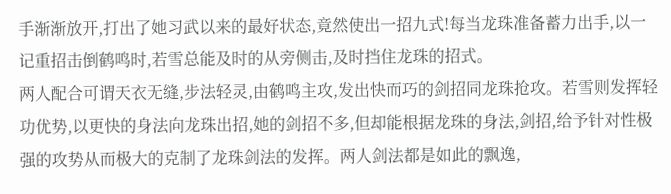手渐渐放开,打出了她习武以来的最好状态,竟然使出一招九式!每当龙珠准备蓄力出手,以一记重招击倒鹤鸣时,若雪总能及时的从旁侧击,及时挡住龙珠的招式。
两人配合可谓天衣无缝,步法轻灵,由鹤鸣主攻,发出快而巧的剑招同龙珠抢攻。若雪则发挥轻功优势,以更快的身法向龙珠出招,她的剑招不多,但却能根据龙珠的身法,剑招,给予针对性极强的攻势从而极大的克制了龙珠剑法的发挥。两人剑法都是如此的飘逸,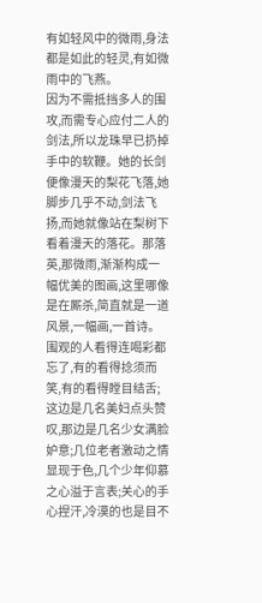有如轻风中的微雨,身法都是如此的轻灵,有如微雨中的飞燕。
因为不需抵挡多人的围攻,而需专心应付二人的剑法,所以龙珠早已扔掉手中的软鞭。她的长剑便像漫天的梨花飞落,她脚步几乎不动,剑法飞扬,而她就像站在梨树下看着漫天的落花。那落英,那微雨,渐渐构成一幅优美的图画,这里哪像是在厮杀,简直就是一道风景,一幅画,一首诗。
围观的人看得连喝彩都忘了,有的看得捻须而笑,有的看得瞠目结舌;这边是几名美妇点头赞叹,那边是几名少女满脸妒意;几位老者激动之情显现于色,几个少年仰慕之心溢于言表;关心的手心捏汗,冷漠的也是目不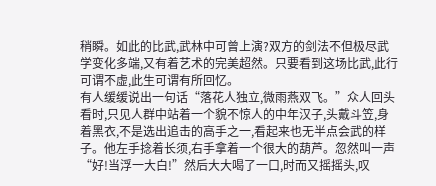稍瞬。如此的比武,武林中可曾上演?双方的剑法不但极尽武学变化多端,又有着艺术的完美超然。只要看到这场比武,此行可谓不虚,此生可谓有所回忆。
有人缓缓说出一句话“落花人独立,微雨燕双飞。”众人回头看时,只见人群中站着一个貌不惊人的中年汉子,头戴斗笠,身着黑衣,不是选出追击的高手之一,看起来也无半点会武的样子。他左手捻着长须,右手拿着一个很大的葫芦。忽然叫一声“好!当浮一大白!”然后大大喝了一口,时而又摇摇头,叹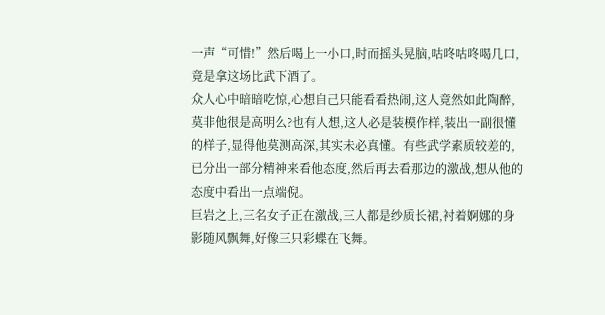一声“可惜!”然后喝上一小口,时而摇头晃脑,咕咚咕咚喝几口,竟是拿这场比武下酒了。
众人心中暗暗吃惊,心想自己只能看看热闹,这人竟然如此陶醉,莫非他很是高明么?也有人想,这人必是装模作样,装出一副很懂的样子,显得他莫测高深,其实未必真懂。有些武学素质较差的,已分出一部分精神来看他态度,然后再去看那边的激战,想从他的态度中看出一点端倪。
巨岩之上,三名女子正在激战,三人都是纱质长裙,衬着婀娜的身影随风飘舞,好像三只彩蝶在飞舞。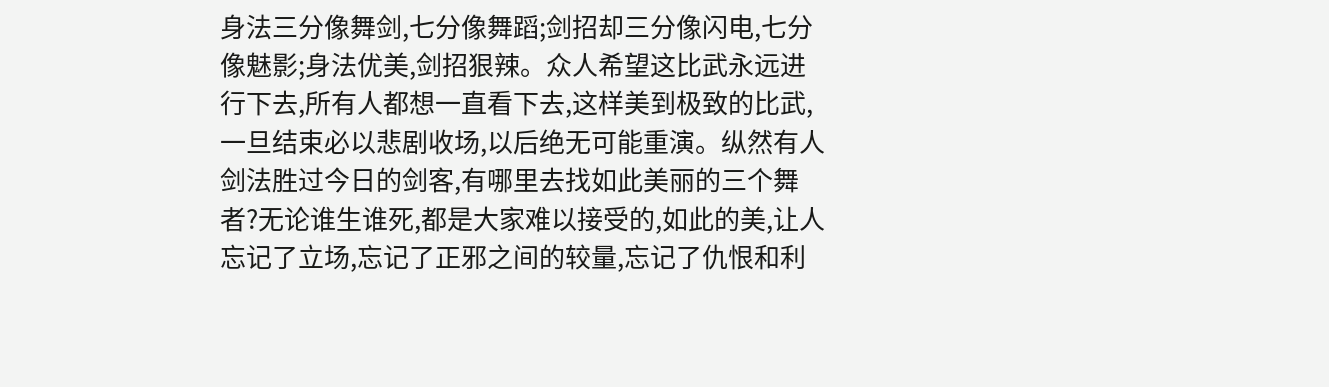身法三分像舞剑,七分像舞蹈;剑招却三分像闪电,七分像魅影;身法优美,剑招狠辣。众人希望这比武永远进行下去,所有人都想一直看下去,这样美到极致的比武,一旦结束必以悲剧收场,以后绝无可能重演。纵然有人剑法胜过今日的剑客,有哪里去找如此美丽的三个舞者?无论谁生谁死,都是大家难以接受的,如此的美,让人忘记了立场,忘记了正邪之间的较量,忘记了仇恨和利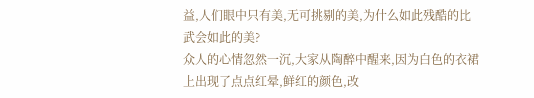益,人们眼中只有美,无可挑剔的美,为什么如此残酷的比武会如此的美?
众人的心情忽然一沉,大家从陶醉中醒来,因为白色的衣裙上出现了点点红晕,鲜红的颜色,改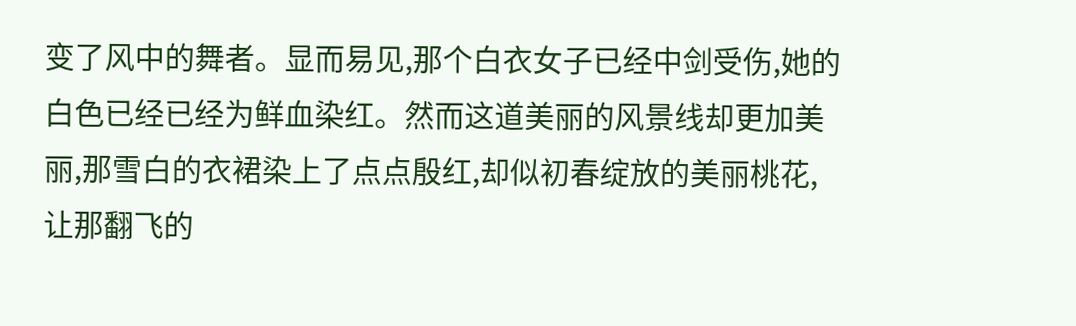变了风中的舞者。显而易见,那个白衣女子已经中剑受伤,她的白色已经已经为鲜血染红。然而这道美丽的风景线却更加美丽,那雪白的衣裙染上了点点殷红,却似初春绽放的美丽桃花,让那翻飞的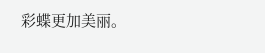彩蝶更加美丽。